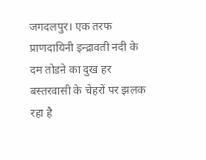जगदलपुर। एक तरफ प्राणदायिनी इन्द्रावती नदी के दम तोडऩे का दुख हर बस्तरवासी के चेहरों पर झलक रहा है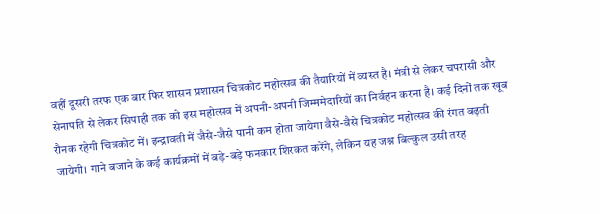वहीं दूसरी तरफ एक बार फिर शासन प्रशासन चित्रकोट महोत्सव की तैयारियों में व्यस्त है। मंत्री से लेकर चपरासी और सेनापति से लेकर सिपाही तक को इस महोत्सव में अपनी-अपनी जिम्ममेदारियों का निर्वहन करना है। कई दिनों तक खूब रौनक रहेगी चित्रकोट में। इन्द्रावती में जैसे-जैसे पानी कम होता जायेगा वैसे-वैसे चित्रकोट महोत्सव की रंगत बढ़ती जायेगी। गाने बजाने के कई कार्यक्रमों में बड़े-बड़े फनकार शिरकत करेंगे, लेकिन यह जश्न बिल्कुल उसी तरह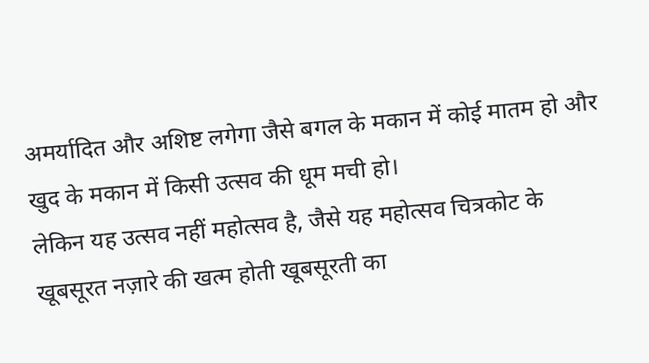अमर्यादित और अशिष्ट लगेगा जैसे बगल के मकान में कोई मातम हो और खुद के मकान में किसी उत्सव की धूम मची हो।
लेकिन यह उत्सव नहीं महोत्सव है, जैसे यह महोत्सव चित्रकोट के खूबसूरत नज़ारे की खत्म होती खूबसूरती का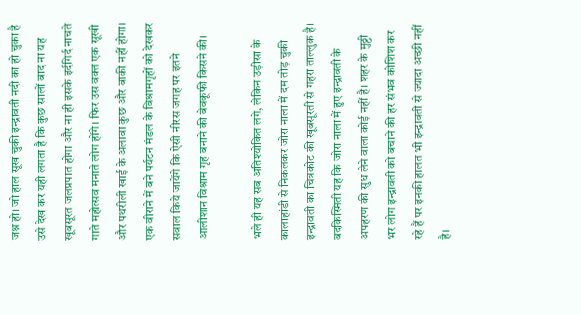जश्न हो। जो हाल सूख चुकी इन्द्रावती नदी का हो चुका है उसे देख कर यही लगता है कि कुछ सालों बाद ना यह खूबसूरत जलप्रपात होगा और ना ही इसके इर्दगिर्द नाचते गाते महोत्सव मनाते लोग होंगे। फिर उस वक्त एक सूखी और पथरीली खाई के अलावा कुछ और बाकी नहीं होगा। एक वीराने में बने पर्यटन मंडल के विश्रामगृहों को देखकर सवाल किये जायेंगे कि ऐसी नीरस जगह पर इतने आलीशान विश्राम गृह बनाने की बेवकूफी किसने की।

भले ही यह सब अतिश्योकित लगे, लेकिन उड़ीसा के कालाहांडी से निकलकर जोरा नाला में दम तोड़ चुकी इन्द्रावती का चित्रकोट की खूबसूरती से गहरा ताल्लुक है। बदकिस्मिती यह कि जोरा नाला में हुए इन्द्रावती के अपहरण की सुध लेने वाला कोई नहीं है। शहर के मुठ्ठी भर लोग इन्द्रावती को बचाने की हर संभव कोशिश कर रहे हैं पर इनकी हालत भी इन्द्रावती से ज्यादा अच्छी नहीं है।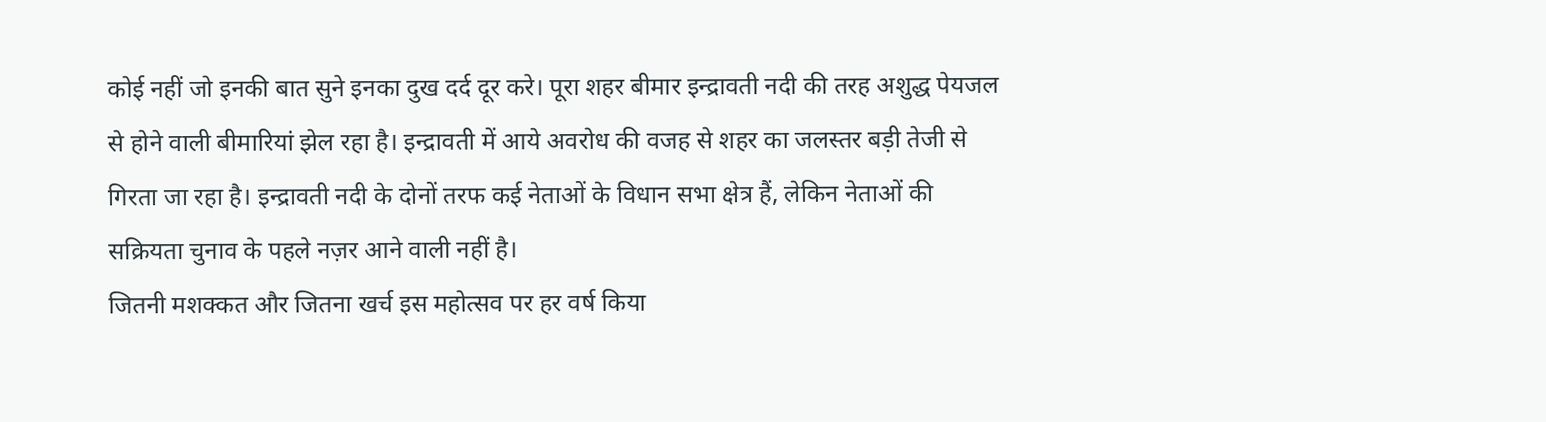कोई नहीं जो इनकी बात सुने इनका दुख दर्द दूर करे। पूरा शहर बीमार इन्द्रावती नदी की तरह अशुद्ध पेयजल से होने वाली बीमारियां झेल रहा है। इन्द्रावती में आये अवरोध की वजह से शहर का जलस्तर बड़ी तेजी से गिरता जा रहा है। इन्द्रावती नदी के दोनों तरफ कई नेताओं के विधान सभा क्षेत्र हैं, लेकिन नेताओं की सक्रियता चुनाव के पहले नज़र आने वाली नहीं है।
जितनी मशक्कत और जितना खर्च इस महोत्सव पर हर वर्ष किया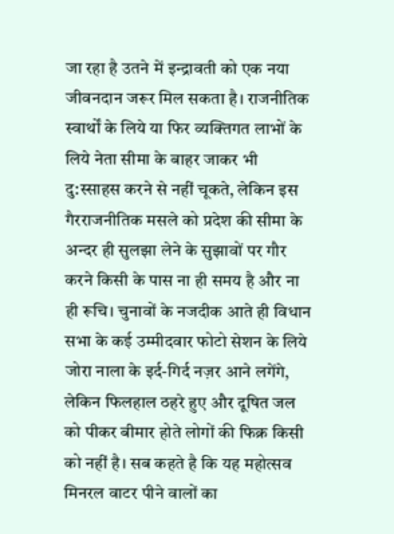जा रहा है उतने में इन्द्रावती को एक नया जीवनदान जरूर मिल सकता है। राजनीतिक स्वार्थों के लिये या फिर व्यक्तिगत लाभों के लिये नेता सीमा के बाहर जाकर भी दु:स्साहस करने से नहीं चूकते, लेकिन इस गैरराजनीतिक मसले को प्रदेश की सीमा के अन्दर ही सुलझा लेने के सुझावों पर गौर करने किसी के पास ना ही समय है और ना ही रूचि। चुनावों के नजदीक आते ही विधान सभा के कई उम्मीदवार फोटो सेशन के लिये जोरा नाला के इर्द-गिर्द नज़र आने लगेंगे, लेकिन फिलहाल ठहरे हुए और दूषित जल को पीकर बीमार होते लोगों की फिक्र किसी को नहीं है। सब कहते है कि यह महोत्सव मिनरल वाटर पीने वालों का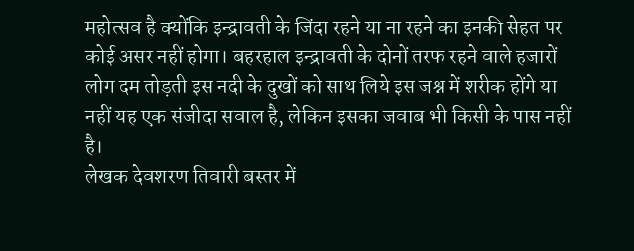महोत्सव है क्योंकि इन्द्रावती के जिंदा रहने या ना रहने का इनकी सेहत पर कोई असर नहीं होगा। बहरहाल इन्द्रावती के दोनों तरफ रहने वाले हजारों लोग दम तोड़ती इस नदी के दुखों को साथ लिये इस जश्न में शरीक होंगे या नहीं यह एक संजीदा सवाल है, लेकिन इसका जवाब भी किसी के पास नहीं है।
लेखक देवशरण तिवारी बस्तर में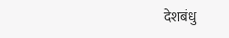देशबंधु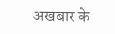अखबार के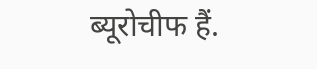ब्यूरोचीफ हैं.